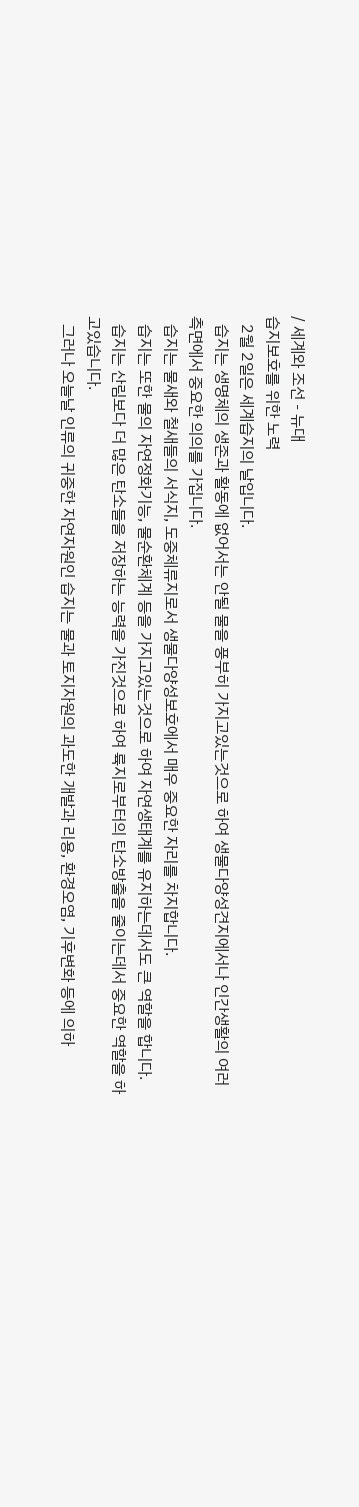/ 세계와 조선 - 뉴대
습지보호를 위한 노력
  2월 2일은 세계습지의 날입니다.
  습지는 생명체의 생존과 활동에 없어서는 안될 물을 풍부히 가지고있는것으로 하여 생물다양성견지에서나 인간생활의 여러 측면에서 중요한 의의를 가집니다.
  습지는 물새와 철새들의 서식지, 도중체류지로서 생물다양성보호에서 매우 중요한 자리를 차지합니다.
  습지는 또한 물의 자연정화기능, 물순환체계 등을 가지고있는것으로 하여 자연생태계를 유지하는데서도 큰 역할을 합니다.
  습지는 산림보다 더 많은 탄소들을 저장하는 능력을 가진것으로 하여 륙지로부터의 탄소방출을 줄이는데서 중요한 역할을 하고있습니다.
  그러나 오늘날 인류의 귀중한 자연자원인 습지는 물과 토지자원의 과도한 개발과 리용, 환경오염, 기후변화 등에 의하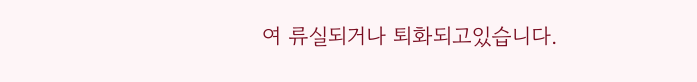여 류실되거나 퇴화되고있습니다.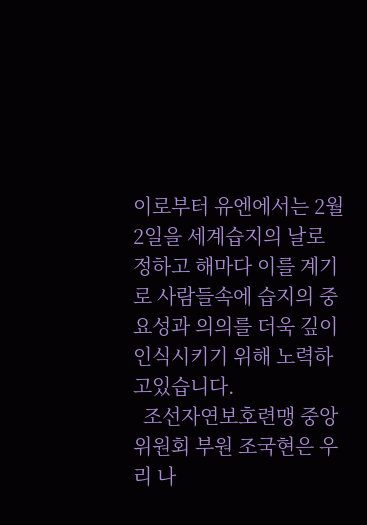이로부터 유엔에서는 2월 2일을 세계습지의 날로 정하고 해마다 이를 계기로 사람들속에 습지의 중요성과 의의를 더욱 깊이 인식시키기 위해 노력하고있습니다.
  조선자연보호련맹 중앙위원회 부원 조국현은 우리 나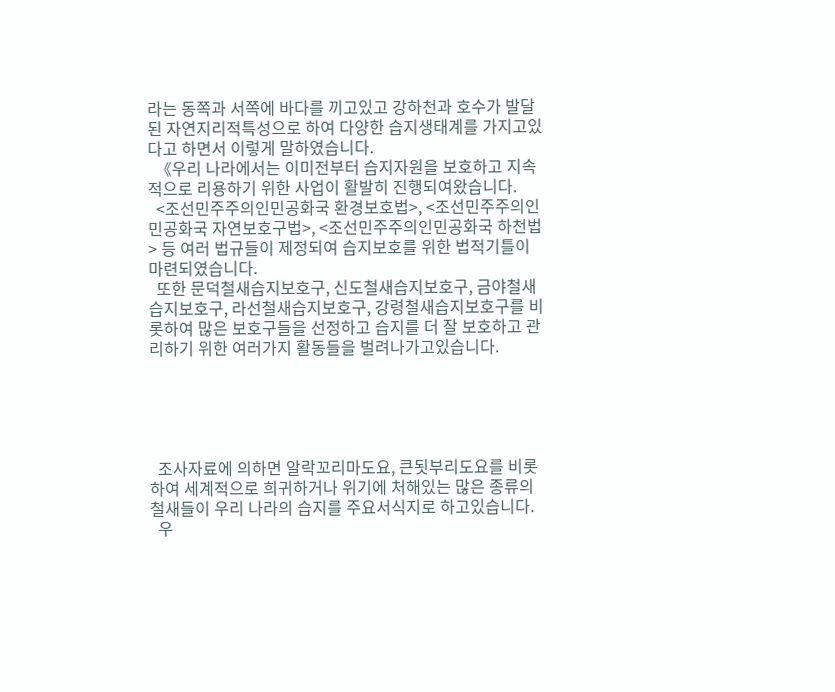라는 동쪽과 서쪽에 바다를 끼고있고 강하천과 호수가 발달된 자연지리적특성으로 하여 다양한 습지생태계를 가지고있다고 하면서 이렇게 말하였습니다.
  《우리 나라에서는 이미전부터 습지자원을 보호하고 지속적으로 리용하기 위한 사업이 활발히 진행되여왔습니다.
  <조선민주주의인민공화국 환경보호법>, <조선민주주의인민공화국 자연보호구법>, <조선민주주의인민공화국 하천법> 등 여러 법규들이 제정되여 습지보호를 위한 법적기틀이 마련되였습니다.
  또한 문덕철새습지보호구, 신도철새습지보호구, 금야철새습지보호구, 라선철새습지보호구, 강령철새습지보호구를 비롯하여 많은 보호구들을 선정하고 습지를 더 잘 보호하고 관리하기 위한 여러가지 활동들을 벌려나가고있습니다.





  조사자료에 의하면 알락꼬리마도요, 큰됫부리도요를 비롯하여 세계적으로 희귀하거나 위기에 처해있는 많은 종류의 철새들이 우리 나라의 습지를 주요서식지로 하고있습니다.
  우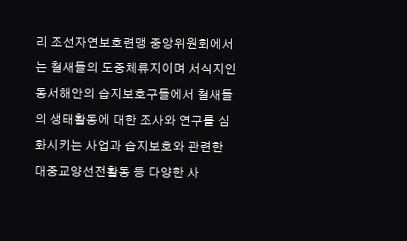리 조선자연보호련맹 중앙위원회에서는 철새들의 도중체류지이며 서식지인 동서해안의 습지보호구들에서 철새들의 생태활동에 대한 조사와 연구를 심화시키는 사업과 습지보호와 관련한 대중교양선전활동 등 다양한 사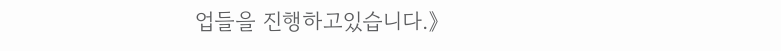업들을 진행하고있습니다.》